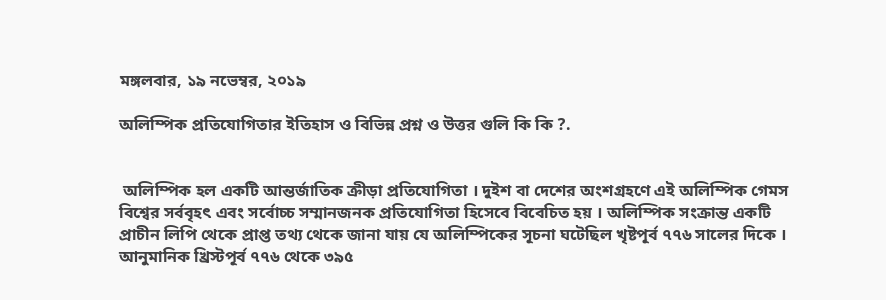মঙ্গলবার, ১৯ নভেম্বর, ২০১৯

অলিম্পিক প্রতিযোগিতার ইতিহাস ও বিভিন্ন প্রশ্ন ও উত্তর গুলি কি কি ?.


 অলিম্পিক হল একটি আন্তর্জাতিক ক্রীড়া প্রতিযোগিতা । দুইশ বা দেশের অংশগ্রহণে এই অলিম্পিক গেমস বিশ্বের সর্ববৃহৎ এবং সর্বোচ্চ সম্মানজনক প্রতিযোগিতা হিসেবে বিবেচিত হয় । অলিম্পিক সংক্রান্ত একটি প্রাচীন লিপি থেকে প্রাপ্ত তথ্য থেকে জানা যায় যে অলিম্পিকের সূচনা ঘটেছিল খৃষ্টপূর্ব ৭৭৬ সালের দিকে । আনুমানিক খ্রিস্টপূর্ব ৭৭৬ থেকে ৩৯৫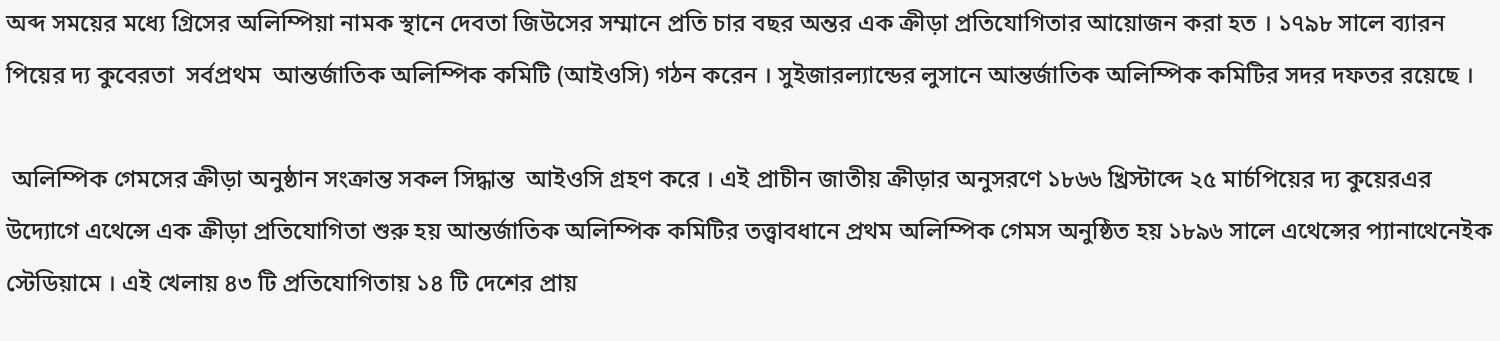অব্দ সময়ের মধ্যে গ্রিসের অলিম্পিয়া নামক স্থানে দেবতা জিউসের সম্মানে প্রতি চার বছর অন্তর এক ক্রীড়া প্রতিযোগিতার আয়োজন করা হত । ১৭৯৮ সালে ব্যারন পিয়ের দ্য কুবেরতা  সর্বপ্রথম  আন্তর্জাতিক অলিম্পিক কমিটি (আইওসি) গঠন করেন । সুইজারল্যান্ডের লুসানে আন্তর্জাতিক অলিম্পিক কমিটির সদর দফতর রয়েছে ।

 অলিম্পিক গেমসের ক্রীড়া অনুষ্ঠান সংক্রান্ত সকল সিদ্ধান্ত  আইওসি গ্রহণ করে । এই প্রাচীন জাতীয় ক্রীড়ার অনুসরণে ১৮৬৬ খ্রিস্টাব্দে ২৫ মার্চপিয়ের দ্য কুয়েরএর উদ্যোগে এথেন্সে এক ক্রীড়া প্রতিযোগিতা শুরু হয় আন্তর্জাতিক অলিম্পিক কমিটির তত্ত্বাবধানে প্রথম অলিম্পিক গেমস অনুষ্ঠিত হয় ১৮৯৬ সালে এথেন্সের প্যানাথেনেইক স্টেডিয়ামে । এই খেলায় ৪৩ টি প্রতিযোগিতায় ১৪ টি দেশের প্রায়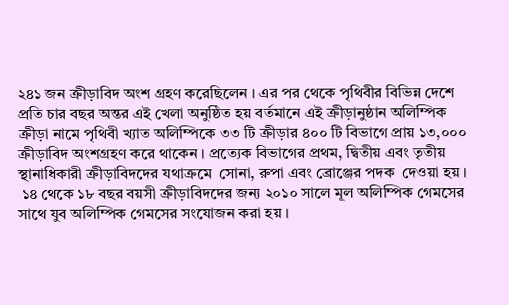২৪১ জন ক্রীড়াবিদ অংশ গ্রহণ করেছিলেন । এর পর থেকে পৃথিবীর বিভিন্ন দেশে প্রতি চার বছর অন্তর এই খেলা অনুষ্ঠিত হয় বর্তমানে এই ক্রীড়ানুষ্ঠান অলিম্পিক ক্রীড়া নামে পৃথিবী খ্যাত অলিম্পিকে ৩৩ টি ক্রীড়ার ৪০০ টি বিভাগে প্রায় ১৩,০০০ ক্রীড়াবিদ অংশগ্রহণ করে থাকেন । প্রত্যেক বিভাগের প্রথম, দ্বিতীয় এবং তৃতীয় স্থানাধিকারী ক্রীড়াবিদদের যথাক্রমে  সোনা, রুপা এবং ব্রোঞ্জের পদক  দেওয়া হয় ।
 ১৪ থেকে ১৮ বছর বয়সী ক্রীড়াবিদদের জন্য ২০১০ সালে মূল অলিম্পিক গেমসের সাথে যুব অলিম্পিক গেমসের সংযোজন করা হয় ।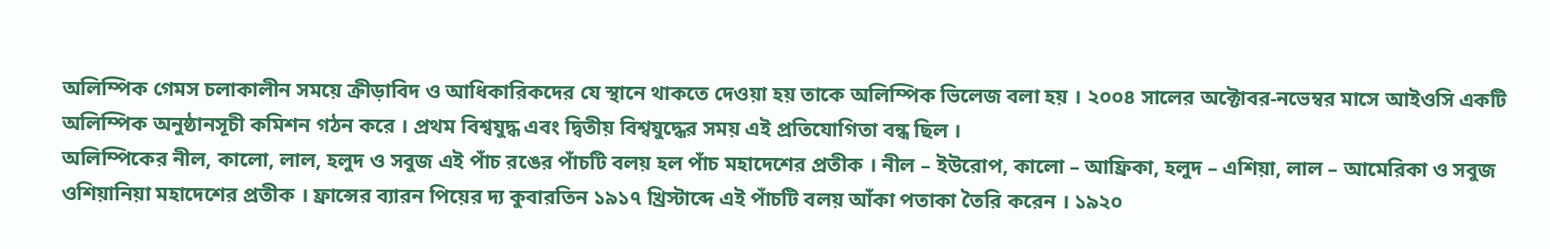অলিম্পিক গেমস চলাকালীন সময়ে ক্রীড়াবিদ ও আধিকারিকদের যে স্থানে থাকতে দেওয়া হয় তাকে অলিম্পিক ভিলেজ বলা হয় । ২০০৪ সালের অক্টোবর-নভেম্বর মাসে আইওসি একটি অলিম্পিক অনুষ্ঠানসূচী কমিশন গঠন করে । প্রথম বিশ্বযুদ্ধ এবং দ্বিতীয় বিশ্বযুদ্ধের সময় এই প্রতিযোগিতা বন্ধ ছিল ।
অলিম্পিকের নীল, কালো, লাল, হলুদ ও সবুজ এই পাঁচ রঙের পাঁচটি বলয় হল পাঁচ মহাদেশের প্রতীক । নীল – ইউরোপ, কালো – আফ্রিকা, হলুদ – এশিয়া, লাল – আমেরিকা ও সবুজ ওশিয়ানিয়া মহাদেশের প্রতীক । ফ্রান্সের ব্যারন পিয়ের দ্য কুবারতিন ১৯১৭ খ্রিস্টাব্দে এই পাঁচটি বলয় আঁকা পতাকা তৈরি করেন । ১৯২০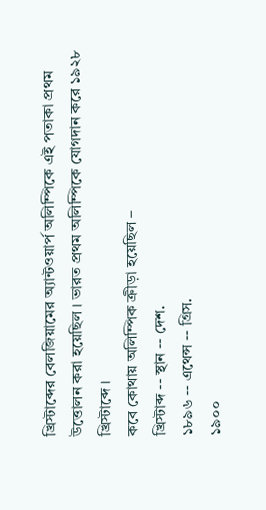খ্রিস্টাব্দের বেলজিয়ামের অ্যান্টওয়ার্প অলিম্পিকে এই পতাকা প্রথম উত্তোলন করা হয়েছিল । ভারত প্রথম অলিম্পিকে যোগদান করে ১৯২৮ খ্রিস্টাব্দে ।
কবে কোথায় অলিম্পিক ক্রীড়া হয়েছিল –
খ্রিস্টাব্দ -- স্থান -- দেশ.
১৮৯৬ -- এথেন্স -- গ্রিস.
১৯০০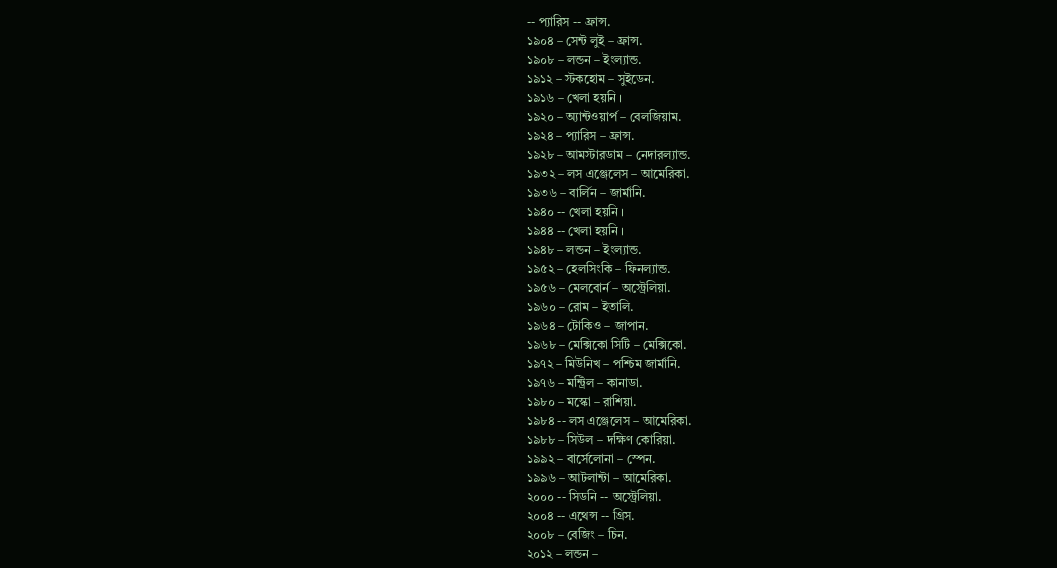-- প্যারিস -- ফ্রান্স.
১৯০৪ – সেন্ট লুই – ফ্রান্স.
১৯০৮ – লন্ডন – ইংল্যান্ড.
১৯১২ – স্টকহোম – সুইডেন.
১৯১৬ – খেলা হয়নি ।
১৯২০ – অ্যান্টওয়ার্প – বেলজিয়াম.
১৯২৪ – প্যারিস – ফ্রান্স.
১৯২৮ – আমস্টারডাম – নেদারল্যান্ড.
১৯৩২ – লস এঞ্জেলেস – আমেরিকা.
১৯৩৬ – বার্লিন – জার্মানি.
১৯৪০ -- খেলা হয়নি ।
১৯৪৪ -- খেলা হয়নি ।
১৯৪৮ – লন্ডন – ইংল্যান্ড.
১৯৫২ – হেলসিংকি – ফিনল্যান্ড.
১৯৫৬ – মেলবোর্ন – অস্ট্রেলিয়া.
১৯৬০ – রোম – ইতালি.
১৯৬৪ – টোকিও – জাপান.
১৯৬৮ – মেক্সিকো সিটি – মেক্সিকো.
১৯৭২ – মিউনিখ – পশ্চিম জার্মানি.
১৯৭৬ – মন্ট্রিল – কানাডা.
১৯৮০ – মস্কো – রাশিয়া.
১৯৮৪ -- লস এঞ্জেলেস – আমেরিকা.
১৯৮৮ – সিউল – দক্ষিণ কোরিয়া.
১৯৯২ – বার্সেলোনা – স্পেন.
১৯৯৬ – আটলান্টা – আমেরিকা.
২০০০ -- সিডনি -- অস্ট্রেলিয়া.
২০০৪ -- এথেন্স -- গ্রিস.
২০০৮ – বেজিং – চিন.
২০১২ – লন্ডন –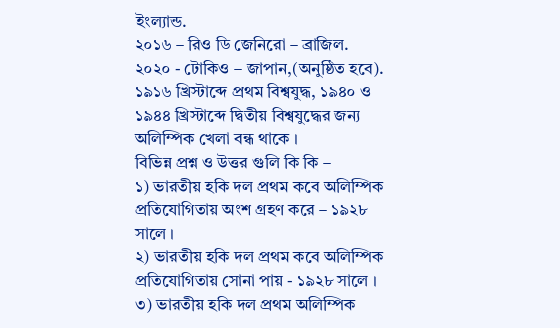ইংল্যান্ড.
২০১৬ – রিও ডি জেনিরো – ব্রাজিল.
২০২০ - টোকিও – জাপান,(অনুষ্ঠিত হবে).
১৯১৬ খ্রিস্টাব্দে প্রথম বিশ্বযুদ্ধ, ১৯৪০ ও ১৯৪৪ খ্রিস্টাব্দে দ্বিতীয় বিশ্বযুদ্ধের জন্য অলিম্পিক খেলা বন্ধ থাকে ।
বিভিন্ন প্রশ্ন ও উত্তর গুলি কি কি –
১) ভারতীয় হকি দল প্রথম কবে অলিম্পিক প্রতিযোগিতায় অংশ গ্রহণ করে – ১৯২৮ সালে ।
২) ভারতীয় হকি দল প্রথম কবে অলিম্পিক প্রতিযোগিতায় সোনা পায় - ১৯২৮ সালে ।
৩) ভারতীয় হকি দল প্রথম অলিম্পিক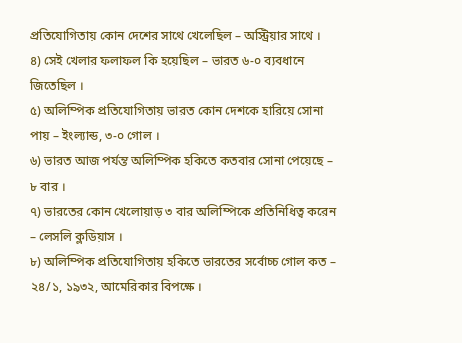প্রতিযোগিতায় কোন দেশের সাথে খেলেছিল – অস্ট্রিয়ার সাথে ।
৪) সেই খেলার ফলাফল কি হয়েছিল – ভারত ৬-০ ব্যবধানে জিতেছিল ।
৫) অলিম্পিক প্রতিযোগিতায় ভারত কোন দেশকে হারিয়ে সোনা পায় – ইংল্যান্ড, ৩-০ গোল ।
৬) ভারত আজ পর্যন্ত অলিম্পিক হকিতে কতবার সোনা পেয়েছে – ৮ বার ।
৭) ভারতের কোন খেলোয়াড় ৩ বার অলিম্পিকে প্রতিনিধিত্ব করেন – লেসলি ক্লডিয়াস ।
৮) অলিম্পিক প্রতিযোগিতায় হকিতে ভারতের সর্বোচ্চ গোল কত – ২৪/১, ১৯৩২, আমেরিকার বিপক্ষে ।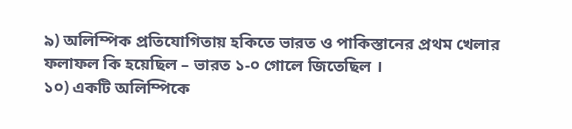৯) অলিম্পিক প্রতিযোগিতায় হকিতে ভারত ও পাকিস্তানের প্রথম খেলার ফলাফল কি হয়েছিল – ভারত ১-০ গোলে জিতেছিল ।
১০) একটি অলিম্পিকে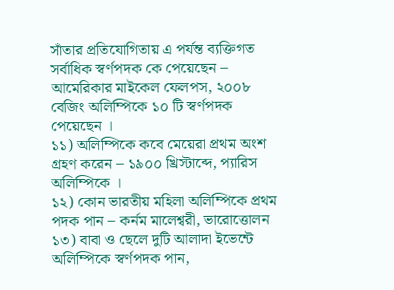সাঁতার প্রতিযোগিতায় এ পর্যন্ত ব্যক্তিগত সর্বাধিক স্বর্ণপদক কে পেয়েছেন – আমেরিকার মাইকেল ফেলপস, ২০০৮ বেজিং অলিম্পিকে ১০ টি স্বর্ণপদক পেয়েছেন ।
১১) অলিম্পিকে কবে মেয়েরা প্রথম অংশ গ্রহণ করেন – ১৯০০ খ্রিস্টাব্দে, প্যারিস অলিম্পিকে ।
১২) কোন ভারতীয় মহিলা অলিম্পিকে প্রথম পদক পান – কর্নম মালেশ্বরী, ভারোত্তোলন
১৩) বাবা ও ছেলে দুটি আলাদা ইভেন্টে অলিম্পিকে স্বর্ণপদক পান,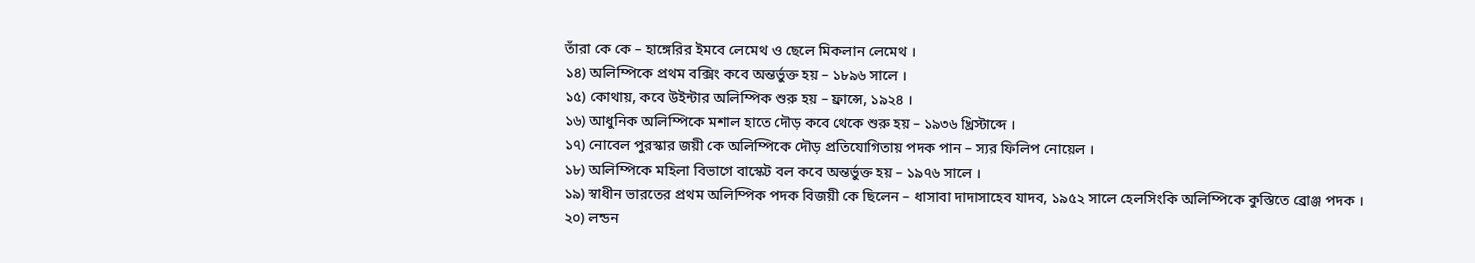তাঁরা কে কে – হাঙ্গেরির ইমবে লেমেথ ও ছেলে মিকলান লেমেথ ।
১৪) অলিম্পিকে প্রথম বক্সিং কবে অন্তর্ভুক্ত হয় – ১৮৯৬ সালে ।
১৫) কোথায়, কবে উইন্টার অলিম্পিক শুরু হয় – ফ্রান্সে, ১৯২৪ ।
১৬) আধুনিক অলিম্পিকে মশাল হাতে দৌড় কবে থেকে শুরু হয় – ১৯৩৬ খ্রিস্টাব্দে ।
১৭) নোবেল পুরস্কার জয়ী কে অলিম্পিকে দৌড় প্রতিযোগিতায় পদক পান – স্যর ফিলিপ নোয়েল ।
১৮) অলিম্পিকে মহিলা বিভাগে বাস্কেট বল কবে অন্তর্ভুক্ত হয় – ১৯৭৬ সালে ।
১৯) স্বাধীন ভারতের প্রথম অলিম্পিক পদক বিজয়ী কে ছিলেন – ধাসাবা দাদাসাহেব যাদব, ১৯৫২ সালে হেলসিংকি অলিম্পিকে কুস্তিতে ব্রোঞ্জ পদক ।
২০) লন্ডন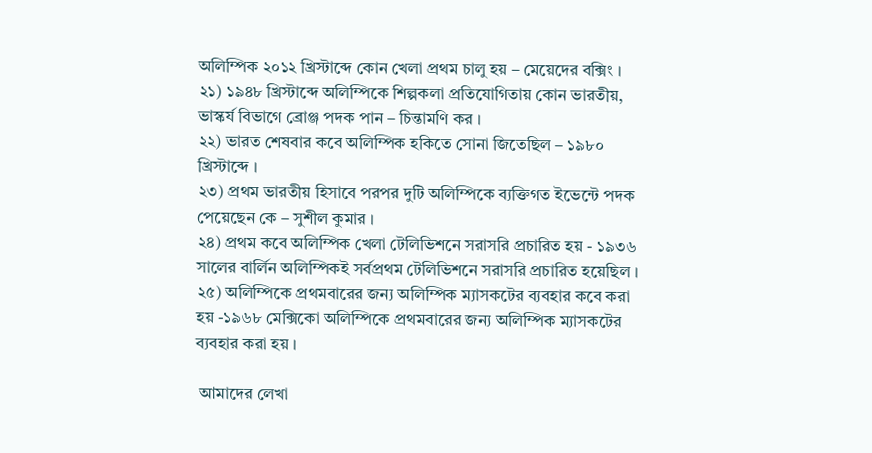অলিম্পিক ২০১২ খ্রিস্টাব্দে কোন খেলা প্রথম চালু হয় – মেয়েদের বক্সিং ।
২১) ১৯৪৮ খ্রিস্টাব্দে অলিম্পিকে শিল্পকলা প্রতিযোগিতায় কোন ভারতীয়, ভাস্কর্য বিভাগে ব্রোঞ্জ পদক পান – চিন্তামণি কর ।
২২) ভারত শেষবার কবে অলিম্পিক হকিতে সোনা জিতেছিল – ১৯৮০ খ্রিস্টাব্দে ।
২৩) প্রথম ভারতীয় হিসাবে পরপর দুটি অলিম্পিকে ব্যক্তিগত ইভেন্টে পদক পেয়েছেন কে – সুশীল কুমার ।
২৪) প্রথম কবে অলিম্পিক খেলা টেলিভিশনে সরাসরি প্রচারিত হয় - ১৯৩৬ সালের বার্লিন অলিম্পিকই সর্বপ্রথম টেলিভিশনে সরাসরি প্রচারিত হয়েছিল ।
২৫) অলিম্পিকে প্রথমবারের জন্য অলিম্পিক ম্যাসকটের ব্যবহার কবে করা হয় -১৯৬৮ মেক্সিকো অলিম্পিকে প্রথমবারের জন্য অলিম্পিক ম্যাসকটের ব্যবহার করা হয় ।

 আমাদের লেখা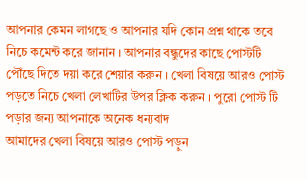আপনার কেমন লাগছে ও আপনার যদি কোন প্রশ্ন থাকে তবে নিচে কমেন্ট করে জানান । আপনার বন্ধুদের কাছে পোস্টটি পৌঁছে দিতে দয়া করে শেয়ার করুন । খেলা বিষয়ে আরও পোস্ট পড়তে নিচে খেলা লেখাটির উপর ক্লিক করুন । পুরো পোস্ট টি পড়ার জন্য আপনাকে অনেক ধন্যবাদ
আমাদের খেলা বিষয়ে আরও পোস্ট পড়ুন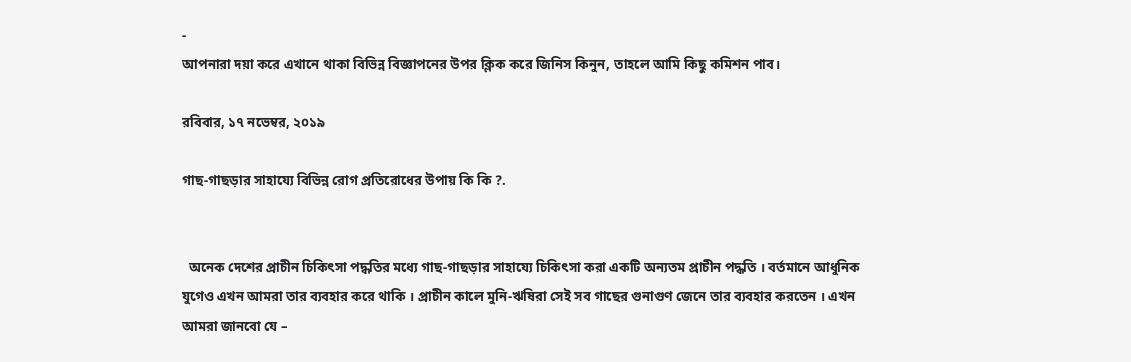-
আপনারা দয়া করে এখানে থাকা বিভিন্ন বিজ্ঞাপনের উপর ক্লিক করে জিনিস কিনুন, তাহলে আমি কিছু কমিশন পাব।

রবিবার, ১৭ নভেম্বর, ২০১৯

গাছ-গাছড়ার সাহায্যে বিভিন্ন রোগ প্রতিরোধের উপায় কি কি ?.


  অনেক দেশের প্রাচীন চিকিৎসা পদ্ধতির মধ্যে গাছ-গাছড়ার সাহায্যে চিকিৎসা করা একটি অন্যতম প্রাচীন পদ্ধতি । বর্তমানে আধুনিক যুগেও এখন আমরা তার ব্যবহার করে থাকি । প্রাচীন কালে মুনি-ঋষিরা সেই সব গাছের গুনাগুণ জেনে তার ব্যবহার করতেন । এখন আমরা জানবো যে –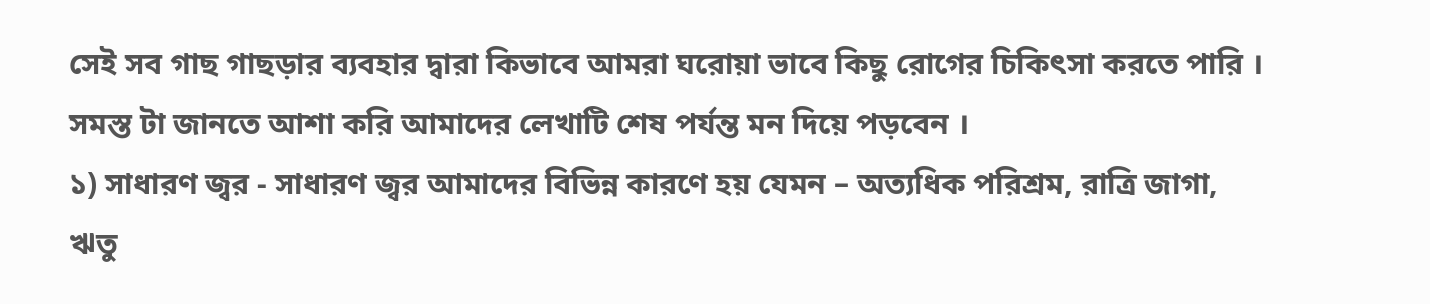সেই সব গাছ গাছড়ার ব্যবহার দ্বারা কিভাবে আমরা ঘরোয়া ভাবে কিছু রোগের চিকিৎসা করতে পারি । সমস্ত টা জানতে আশা করি আমাদের লেখাটি শেষ পর্যন্ত মন দিয়ে পড়বেন ।
১) সাধারণ জ্বর - সাধারণ জ্বর আমাদের বিভিন্ন কারণে হয় যেমন – অত্যধিক পরিশ্রম, রাত্রি জাগা, ঋতু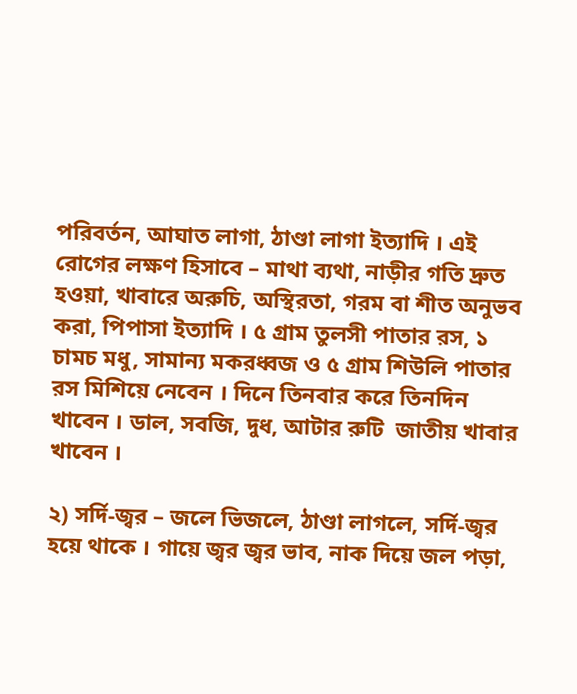পরিবর্তন, আঘাত লাগা, ঠাণ্ডা লাগা ইত্যাদি । এই রোগের লক্ষণ হিসাবে – মাথা ব্যথা, নাড়ীর গতি দ্রুত হওয়া, খাবারে অরুচি, অস্থিরতা, গরম বা শীত অনুভব করা, পিপাসা ইত্যাদি । ৫ গ্রাম তুলসী পাতার রস, ১ চামচ মধু, সামান্য মকরধ্বজ ও ৫ গ্রাম শিউলি পাতার রস মিশিয়ে নেবেন । দিনে তিনবার করে তিনদিন খাবেন । ডাল, সবজি, দুধ, আটার রুটি  জাতীয় খাবার খাবেন ।

২) সর্দি-জ্বর – জলে ভিজলে, ঠাণ্ডা লাগলে, সর্দি-জ্বর হয়ে থাকে । গায়ে জ্বর জ্বর ভাব, নাক দিয়ে জল পড়া,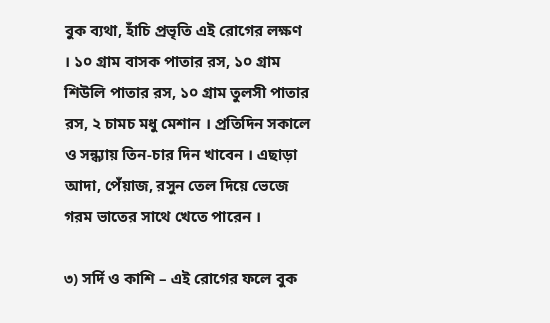বুক ব্যথা, হাঁচি প্রভৃতি এই রোগের লক্ষণ । ১০ গ্রাম বাসক পাতার রস, ১০ গ্রাম শিউলি পাতার রস, ১০ গ্রাম তুলসী পাতার রস, ২ চামচ মধু মেশান । প্রতিদিন সকালে ও সন্ধ্যায় তিন-চার দিন খাবেন । এছাড়া আদা, পেঁয়াজ, রসুন তেল দিয়ে ভেজে গরম ভাতের সাথে খেতে পারেন ।

৩) সর্দি ও কাশি – এই রোগের ফলে বুক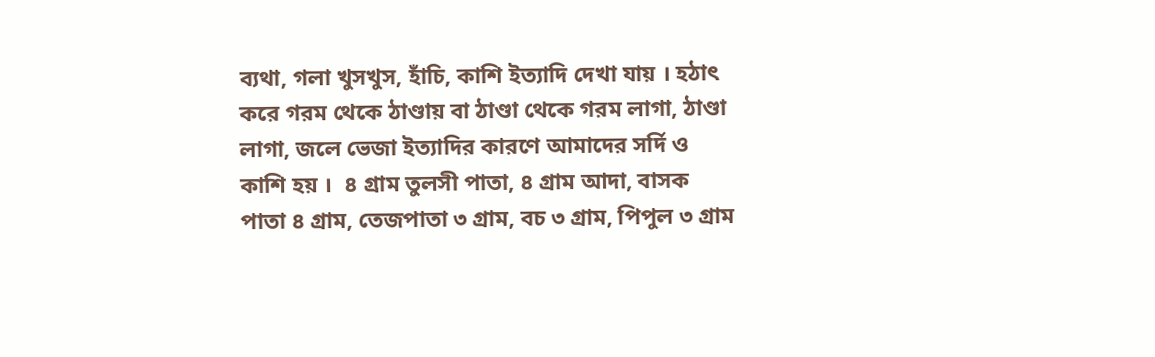ব্যথা, গলা খুসখুস, হাঁচি, কাশি ইত্যাদি দেখা যায় । হঠাৎ করে গরম থেকে ঠাণ্ডায় বা ঠাণ্ডা থেকে গরম লাগা, ঠাণ্ডা লাগা, জলে ভেজা ইত্যাদির কারণে আমাদের সর্দি ও কাশি হয় ।  ৪ গ্রাম তুলসী পাতা, ৪ গ্রাম আদা, বাসক পাতা ৪ গ্রাম, তেজপাতা ৩ গ্রাম, বচ ৩ গ্রাম, পিপুল ৩ গ্রাম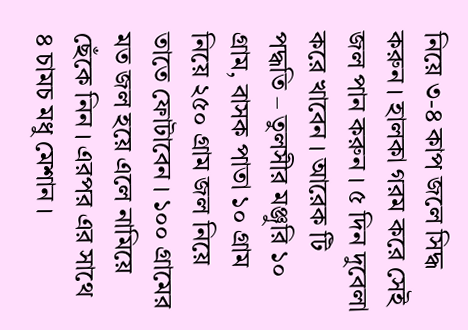নিয়ে ৩-৪ কাপ জলে সিদ্ধ করুন । হালকা গরম করে সেই জল পান করুন । ৫ দিন দুবেলা করে খাবেন । আরেক টি পদ্ধতি – তুলসীর মঞ্জুরি ১০ গ্রাম, বাসক পাতা ১০ গ্রাম নিয়ে ২৫০ গ্রাম জল নিয়ে তাতে ফোটাবেন । ১০০ গ্রামের মত জল হয়ে এলে নামিয়ে ছেঁকে নিন । এরপর এর সাথে ৪ চামচ মধু মেশান ।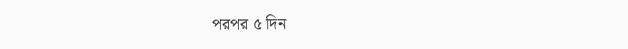পরপর ৫ দিন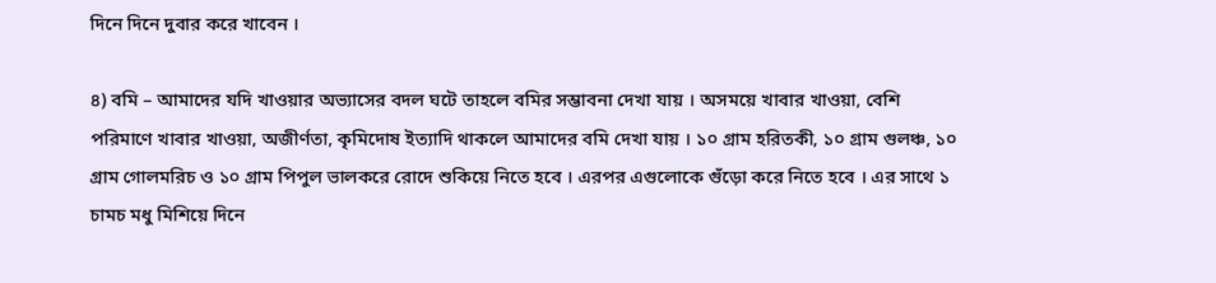দিনে দিনে দুবার করে খাবেন ।

৪) বমি – আমাদের যদি খাওয়ার অভ্যাসের বদল ঘটে তাহলে বমির সম্ভাবনা দেখা যায় । অসময়ে খাবার খাওয়া, বেশি পরিমাণে খাবার খাওয়া, অজীর্ণতা, কৃমিদোষ ইত্যাদি থাকলে আমাদের বমি দেখা যায় । ১০ গ্রাম হরিতকী, ১০ গ্রাম গুলঞ্চ, ১০ গ্রাম গোলমরিচ ও ১০ গ্রাম পিপুল ভালকরে রোদে শুকিয়ে নিতে হবে । এরপর এগুলোকে গুঁড়ো করে নিতে হবে । এর সাথে ১ চামচ মধু মিশিয়ে দিনে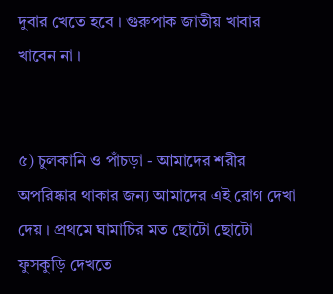দুবার খেতে হবে । গুরুপাক জাতীয় খাবার খাবেন না ।


৫) চুলকানি ও পাঁচড়া - আমাদের শরীর অপরিষ্কার থাকার জন্য আমাদের এই রোগ দেখা দেয় । প্রথমে ঘামাচির মত ছোটো ছোটো ফুসকুড়ি দেখতে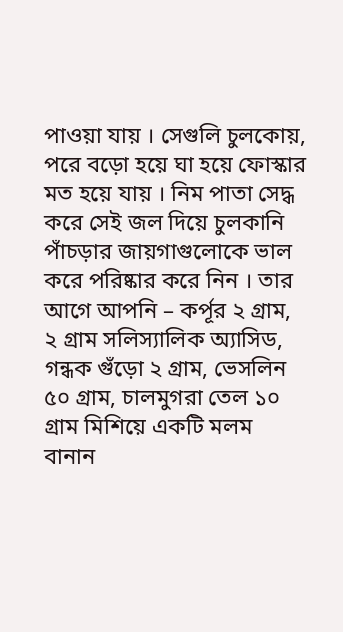পাওয়া যায় । সেগুলি চুলকোয়, পরে বড়ো হয়ে ঘা হয়ে ফোস্কার মত হয়ে যায় । নিম পাতা সেদ্ধ করে সেই জল দিয়ে চুলকানি পাঁচড়ার জায়গাগুলোকে ভাল করে পরিষ্কার করে নিন । তার আগে আপনি – কর্পূর ২ গ্রাম,  ২ গ্রাম সলিস্যালিক অ্যাসিড, গন্ধক গুঁড়ো ২ গ্রাম, ভেসলিন ৫০ গ্রাম, চালমুগরা তেল ১০ গ্রাম মিশিয়ে একটি মলম বানান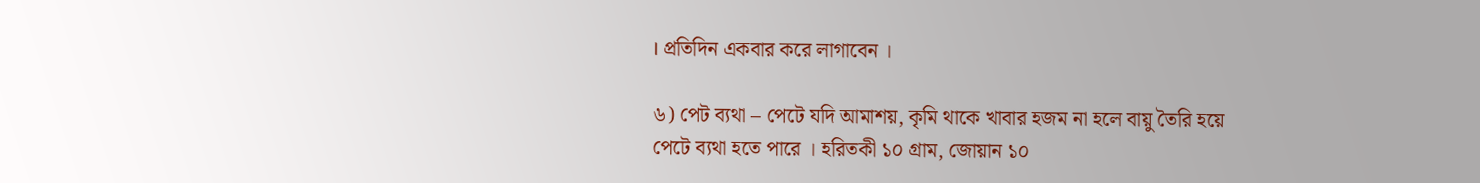। প্রতিদিন একবার করে লাগাবেন ।

৬) পেট ব্যথা – পেটে যদি আমাশয়, কৃমি থাকে খাবার হজম না হলে বায়ু তৈরি হয়ে পেটে ব্যথা হতে পারে । হরিতকী ১০ গ্রাম, জোয়ান ১০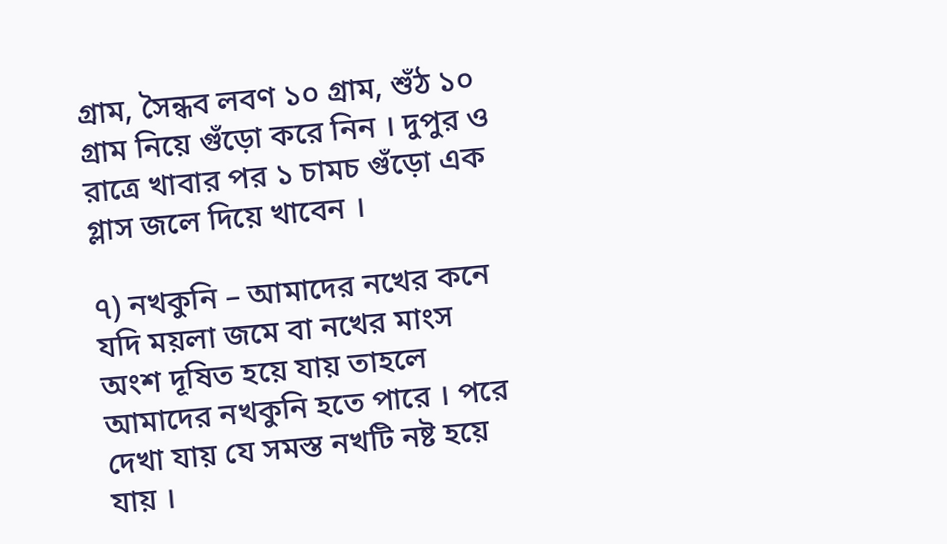গ্রাম, সৈন্ধব লবণ ১০ গ্রাম, শুঁঠ ১০ গ্রাম নিয়ে গুঁড়ো করে নিন । দুপুর ও রাত্রে খাবার পর ১ চামচ গুঁড়ো এক গ্লাস জলে দিয়ে খাবেন ।

৭) নখকুনি – আমাদের নখের কনে যদি ময়লা জমে বা নখের মাংস অংশ দূষিত হয়ে যায় তাহলে আমাদের নখকুনি হতে পারে । পরে দেখা যায় যে সমস্ত নখটি নষ্ট হয়ে যায় ।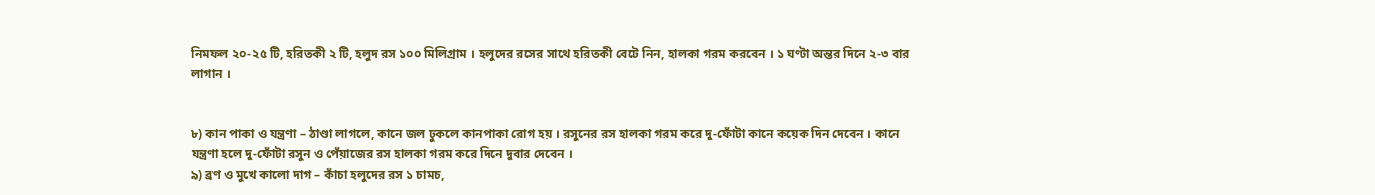নিমফল ২০-২৫ টি, হরিতকী ২ টি, হলুদ রস ১০০ মিলিগ্রাম । হলুদের রসের সাথে হরিতকী বেটে নিন, হালকা গরম করবেন । ১ ঘণ্টা অন্তর দিনে ২-৩ বার লাগান ।


৮) কান পাকা ও যন্ত্রণা – ঠাণ্ডা লাগলে, কানে জল ঢুকলে কানপাকা রোগ হয় । রসুনের রস হালকা গরম করে দু-ফোঁটা কানে কয়েক দিন দেবেন । কানে যন্ত্রণা হলে দু-ফোঁটা রসুন ও পেঁয়াজের রস হালকা গরম করে দিনে দুবার দেবেন ।
৯) ব্রণ ও মুখে কালো দাগ – কাঁচা হলুদের রস ১ চামচ,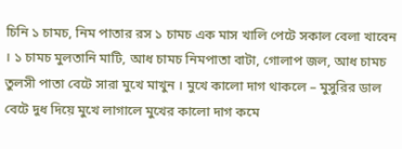চিনি ১ চামচ, নিম পাতার রস ১ চামচ এক মাস খালি পেটে সকাল বেলা খাবেন । ১ চামচ মুলতানি মাটি, আধ চামচ নিমপাতা বাটা, গোলাপ জল, আধ চামচ তুলসী পাতা বেটে সারা মুখে মাখুন । মুখে কালো দাগ থাকলে – মুসুরির ডাল বেটে দুধ দিয়ে মুখে লাগালে মুখের কালো দাগ কমে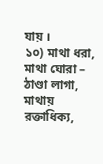যায় ।
১০) মাথা ধরা, মাথা ঘোরা – ঠাণ্ডা লাগা, মাথায় রক্তাধিক্য,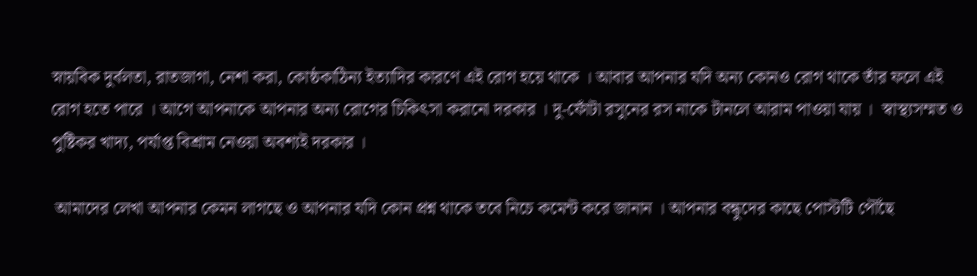স্নায়বিক দুর্বলতা, রাতজাগা, নেশা করা, কোষ্ঠকাঠিন্য ইত্যাদির কারণে এই রোগ হয়ে থাকে । আবার আপনার যদি অন্য কোনও রোগ থাকে তাঁর ফলে এই রোগ হতে পারে । আগে আপনাকে আপনার অন্য রোগের চিকিৎসা করানো দরকার । দু-ফোঁটা রসুনের রস নাকে টানলে আরাম পাওয়া যায় ।  স্বাস্থ্যসম্মত ও পুষ্টিকর খাদ্য, পর্যাপ্ত বিশ্রাম নেওয়া অবশ্যই দরকার ।

 আমাদের লেখা আপনার কেমন লাগছে ও আপনার যদি কোন প্রশ্ন থাকে তবে নিচে কমেন্ট করে জানান । আপনার বন্ধুদের কাছে পোস্টটি পৌঁছে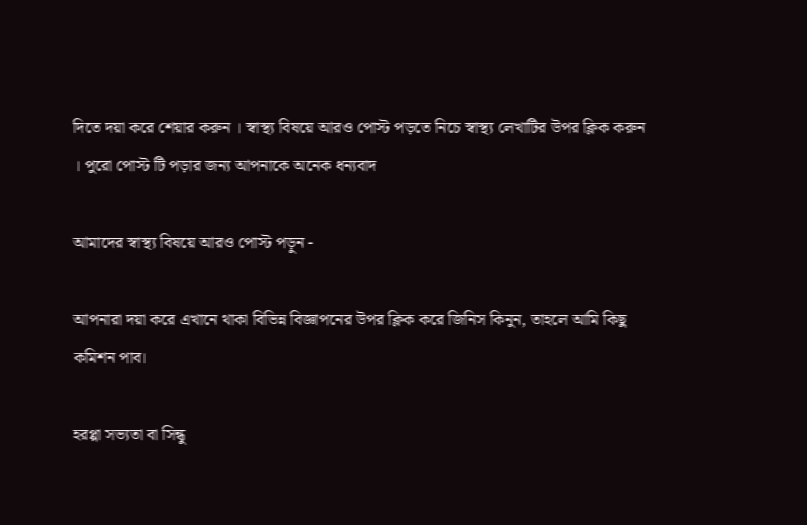দিতে দয়া করে শেয়ার করুন । স্বাস্থ্য বিষয়ে আরও পোস্ট পড়তে নিচে স্বাস্থ্য লেখাটির উপর ক্লিক করুন । পুরো পোস্ট টি পড়ার জন্য আপনাকে অনেক ধন্যবাদ

আমাদের স্বাস্থ্য বিষয়ে আরও পোস্ট পড়ুন -

আপনারা দয়া করে এখানে থাকা বিভিন্ন বিজ্ঞাপনের উপর ক্লিক করে জিনিস কিনুন, তাহলে আমি কিছু কমিশন পাব।

হরপ্পা সভ্যতা বা সিন্ধু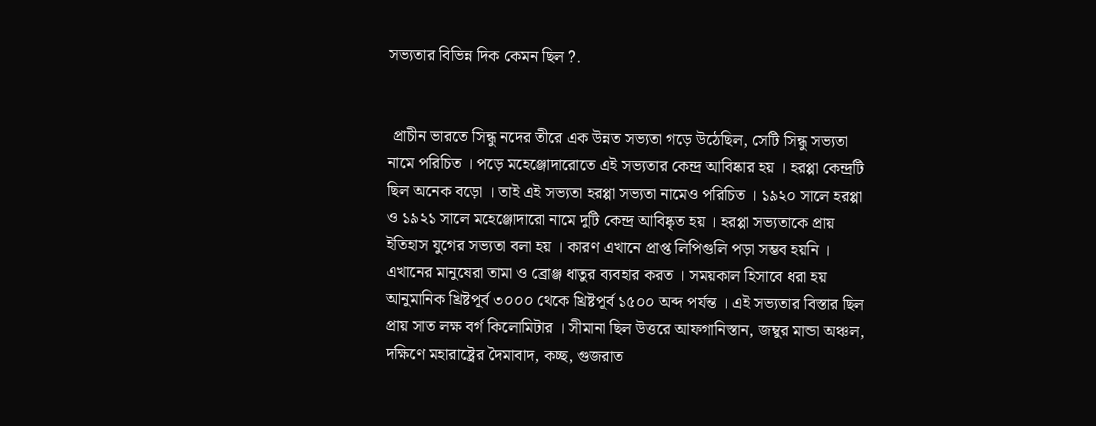সভ্যতার বিভিন্ন দিক কেমন ছিল ?.


 প্রাচীন ভারতে সিন্ধু নদের তীরে এক উন্নত সভ্যতা গড়ে উঠেছিল, সেটি সিন্ধু সভ্যতা নামে পরিচিত । পড়ে মহেঞ্জোদারোতে এই সভ্যতার কেন্দ্র আবিষ্কার হয় । হরপ্পা কেন্দ্রটি ছিল অনেক বড়ো । তাই এই সভ্যতা হরপ্পা সভ্যতা নামেও পরিচিত । ১৯২০ সালে হরপ্পা ও ১৯২১ সালে মহেঞ্জোদারো নামে দুটি কেন্দ্র আবিষ্কৃত হয় । হরপ্পা সভ্যতাকে প্রায় ইতিহাস যুগের সভ্যতা বলা হয় । কারণ এখানে প্রাপ্ত লিপিগুলি পড়া সম্ভব হয়নি । এখানের মানুষেরা তামা ও ব্রোঞ্জ ধাতুর ব্যবহার করত । সময়কাল হিসাবে ধরা হয় আনুমানিক খ্রিষ্টপূর্ব ৩০০০ থেকে খ্রিষ্টপূর্ব ১৫০০ অব্দ পর্যন্ত । এই সভ্যতার বিস্তার ছিল প্রায় সাত লক্ষ বর্গ কিলোমিটার । সীমানা ছিল উত্তরে আফগানিস্তান, জম্বুর মান্ডা অঞ্চল, দক্ষিণে মহারাষ্ট্রের দৈমাবাদ, কচ্ছ, গুজরাত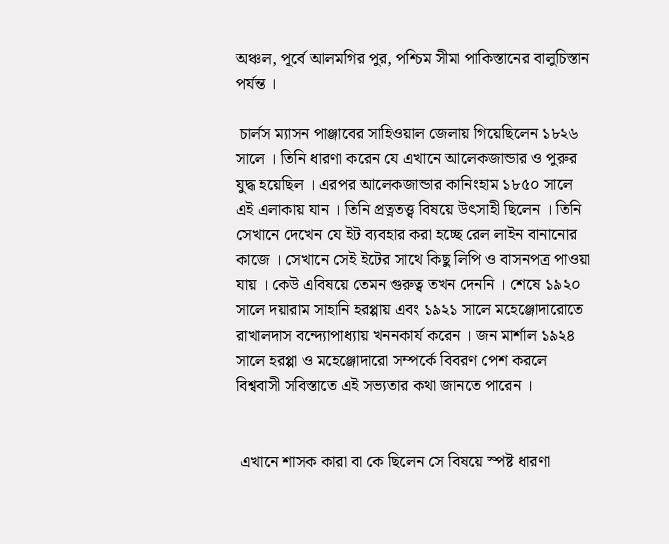অঞ্চল, পূর্বে আলমগির পুর, পশ্চিম সীমা পাকিস্তানের বালুচিস্তান পর্যন্ত ।

 চার্লস ম্যাসন পাঞ্জাবের সাহিওয়াল জেলায় গিয়েছিলেন ১৮২৬ সালে । তিনি ধারণা করেন যে এখানে আলেকজান্ডার ও পুরুর যুদ্ধ হয়েছিল । এরপর আলেকজান্ডার কানিংহাম ১৮৫০ সালে এই এলাকায় যান । তিনি প্রত্নতত্ত্ব বিষয়ে উৎসাহী ছিলেন । তিনি সেখানে দেখেন যে ইট ব্যবহার করা হচ্ছে রেল লাইন বানানোর কাজে । সেখানে সেই ইটের সাথে কিছু লিপি ও বাসনপত্র পাওয়া যায় । কেউ এবিষয়ে তেমন গুরুত্ব তখন দেননি । শেষে ১৯২০ সালে দয়ারাম সাহানি হরপ্পায় এবং ১৯২১ সালে মহেঞ্জোদারোতে রাখালদাস বন্দ্যোপাধ্যায় খননকার্য করেন । জন মার্শাল ১৯২৪ সালে হরপ্পা ও মহেঞ্জোদারো সম্পর্কে বিবরণ পেশ করলে বিশ্ববাসী সবিস্তাতে এই সভ্যতার কথা জানতে পারেন ।


 এখানে শাসক কারা বা কে ছিলেন সে বিষয়ে স্পষ্ট ধারণা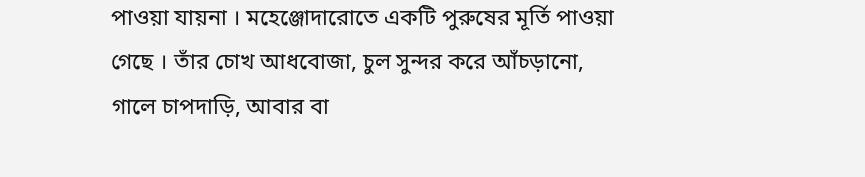পাওয়া যায়না । মহেঞ্জোদারোতে একটি পুরুষের মূর্তি পাওয়া গেছে । তাঁর চোখ আধবোজা, চুল সুন্দর করে আঁচড়ানো, গালে চাপদাড়ি, আবার বা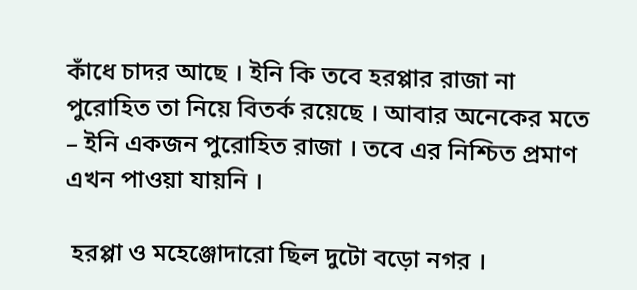কাঁধে চাদর আছে । ইনি কি তবে হরপ্পার রাজা না পুরোহিত তা নিয়ে বিতর্ক রয়েছে । আবার অনেকের মতে – ইনি একজন পুরোহিত রাজা । তবে এর নিশ্চিত প্রমাণ এখন পাওয়া যায়নি ।

 হরপ্পা ও মহেঞ্জোদারো ছিল দুটো বড়ো নগর ।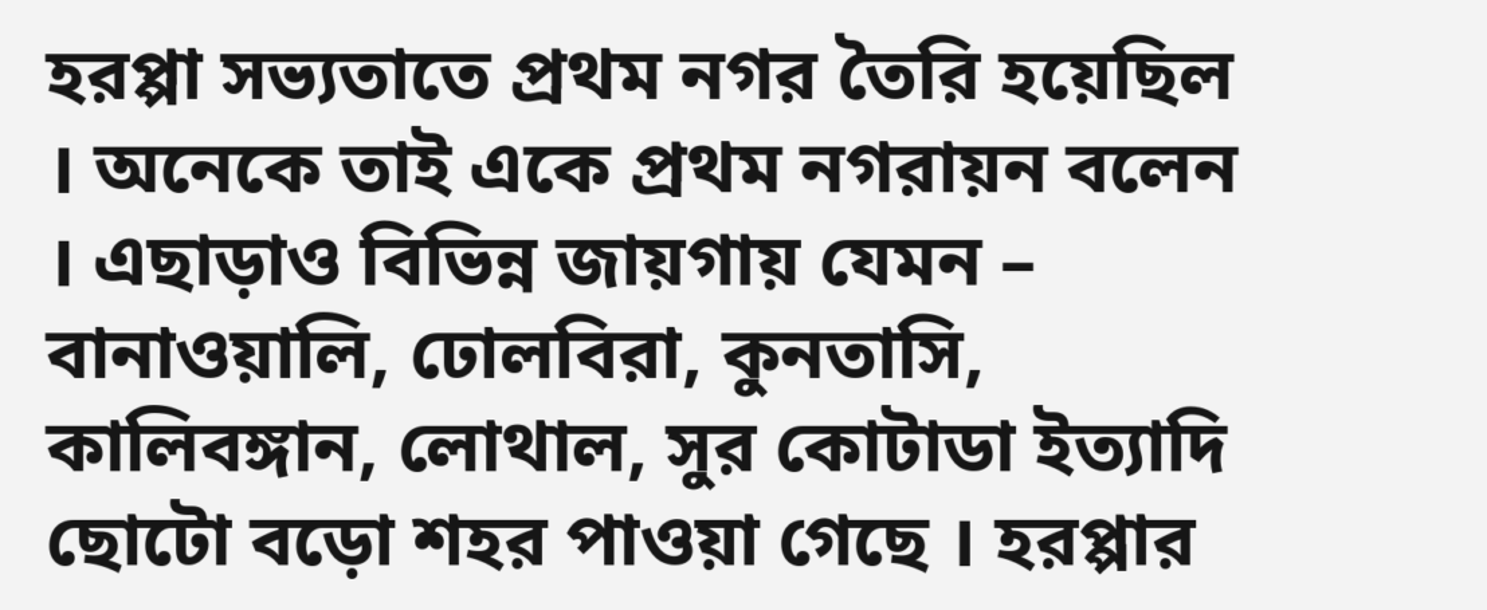হরপ্পা সভ্যতাতে প্রথম নগর তৈরি হয়েছিল । অনেকে তাই একে প্রথম নগরায়ন বলেন । এছাড়াও বিভিন্ন জায়গায় যেমন – বানাওয়ালি, ঢোলবিরা, কুনতাসি, কালিবঙ্গান, লোথাল, সুর কোটাডা ইত্যাদি ছোটো বড়ো শহর পাওয়া গেছে । হরপ্পার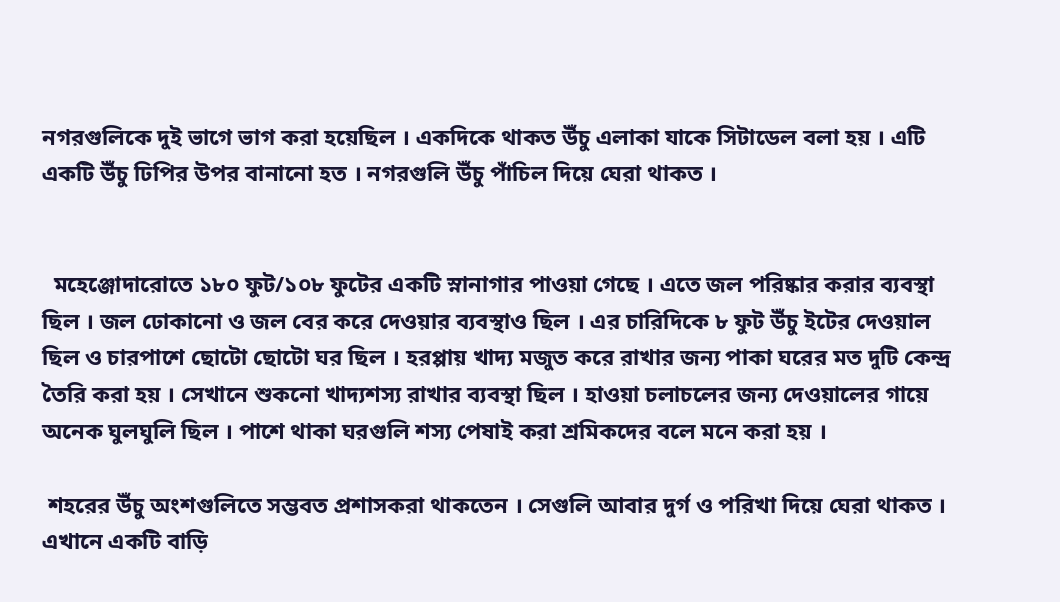নগরগুলিকে দুই ভাগে ভাগ করা হয়েছিল । একদিকে থাকত উঁচু এলাকা যাকে সিটাডেল বলা হয় । এটি একটি উঁচু ঢিপির উপর বানানো হত । নগরগুলি উঁচু পাঁচিল দিয়ে ঘেরা থাকত ।


  মহেঞ্জোদারোতে ১৮০ ফুট/১০৮ ফুটের একটি স্নানাগার পাওয়া গেছে । এতে জল পরিষ্কার করার ব্যবস্থা ছিল । জল ঢোকানো ও জল বের করে দেওয়ার ব্যবস্থাও ছিল । এর চারিদিকে ৮ ফুট উঁচু ইটের দেওয়াল ছিল ও চারপাশে ছোটো ছোটো ঘর ছিল । হরপ্পায় খাদ্য মজুত করে রাখার জন্য পাকা ঘরের মত দুটি কেন্দ্র তৈরি করা হয় । সেখানে শুকনো খাদ্যশস্য রাখার ব্যবস্থা ছিল । হাওয়া চলাচলের জন্য দেওয়ালের গায়ে অনেক ঘুলঘুলি ছিল । পাশে থাকা ঘরগুলি শস্য পেষাই করা শ্রমিকদের বলে মনে করা হয় ।

 শহরের উঁচু অংশগুলিতে সম্ভবত প্রশাসকরা থাকতেন । সেগুলি আবার দুর্গ ও পরিখা দিয়ে ঘেরা থাকত । এখানে একটি বাড়ি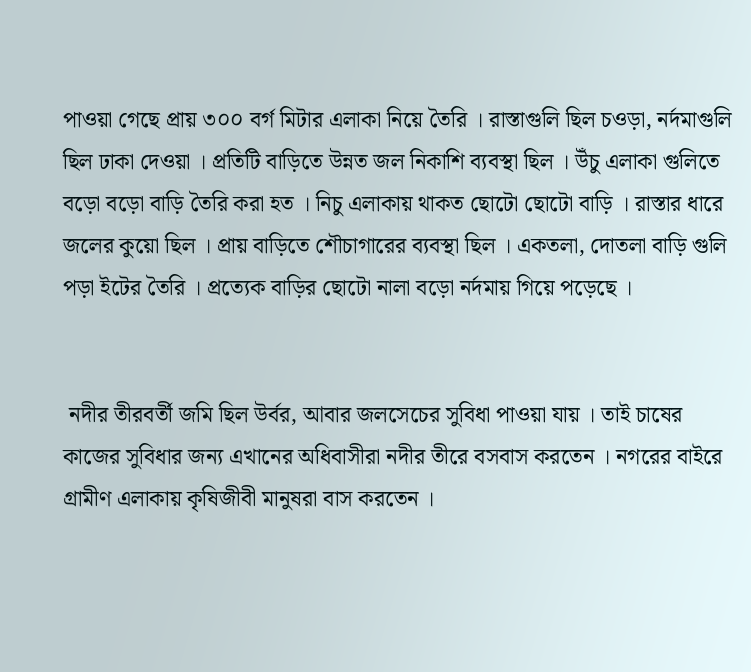পাওয়া গেছে প্রায় ৩০০ বর্গ মিটার এলাকা নিয়ে তৈরি । রাস্তাগুলি ছিল চওড়া, নর্দমাগুলি ছিল ঢাকা দেওয়া । প্রতিটি বাড়িতে উন্নত জল নিকাশি ব্যবস্থা ছিল । উঁচু এলাকা গুলিতে বড়ো বড়ো বাড়ি তৈরি করা হত । নিচু এলাকায় থাকত ছোটো ছোটো বাড়ি । রাস্তার ধারে জলের কুয়ো ছিল । প্রায় বাড়িতে শৌচাগারের ব্যবস্থা ছিল । একতলা, দোতলা বাড়ি গুলি পড়া ইটের তৈরি । প্রত্যেক বাড়ির ছোটো নালা বড়ো নর্দমায় গিয়ে পড়েছে ।


 নদীর তীরবর্তী জমি ছিল উর্বর, আবার জলসেচের সুবিধা পাওয়া যায় । তাই চাষের কাজের সুবিধার জন্য এখানের অধিবাসীরা নদীর তীরে বসবাস করতেন । নগরের বাইরে গ্রামীণ এলাকায় কৃষিজীবী মানুষরা বাস করতেন ।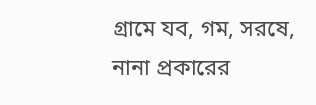গ্রামে যব, গম, সরষে, নানা প্রকারের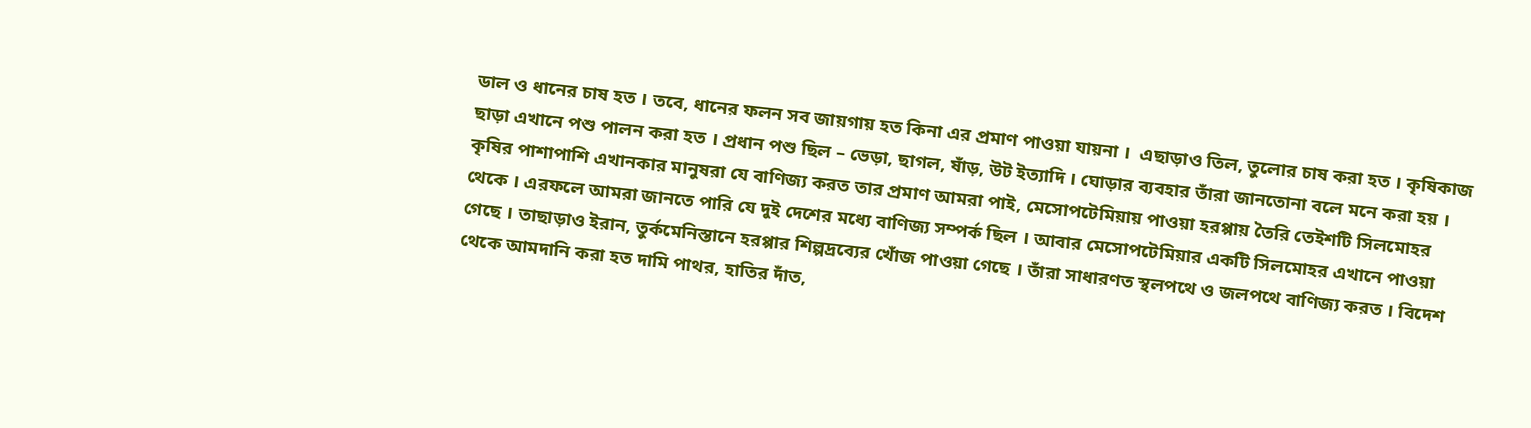ডাল ও ধানের চাষ হত । তবে, ধানের ফলন সব জায়গায় হত কিনা এর প্রমাণ পাওয়া যায়না ।  এছাড়াও তিল, তুলোর চাষ করা হত । কৃষিকাজ ছাড়া এখানে পশু পালন করা হত । প্রধান পশু ছিল – ভেড়া, ছাগল, ষাঁড়, উট ইত্যাদি । ঘোড়ার ব্যবহার তাঁরা জানতোনা বলে মনে করা হয় । কৃষির পাশাপাশি এখানকার মানুষরা যে বাণিজ্য করত তার প্রমাণ আমরা পাই, মেসোপটেমিয়ায় পাওয়া হরপ্পায় তৈরি তেইশটি সিলমোহর থেকে । এরফলে আমরা জানতে পারি যে দুই দেশের মধ্যে বাণিজ্য সম্পর্ক ছিল । আবার মেসোপটেমিয়ার একটি সিলমোহর এখানে পাওয়া গেছে । তাছাড়াও ইরান, তুর্কমেনিস্তানে হরপ্পার শিল্পদ্রব্যের খোঁজ পাওয়া গেছে । তাঁরা সাধারণত স্থলপথে ও জলপথে বাণিজ্য করত । বিদেশ থেকে আমদানি করা হত দামি পাথর, হাতির দাঁত,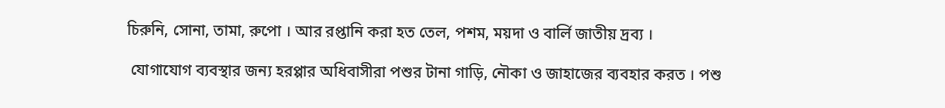চিরুনি, সোনা, তামা, রুপো । আর রপ্তানি করা হত তেল, পশম, ময়দা ও বার্লি জাতীয় দ্রব্য ।

 যোগাযোগ ব্যবস্থার জন্য হরপ্পার অধিবাসীরা পশুর টানা গাড়ি, নৌকা ও জাহাজের ব্যবহার করত । পশু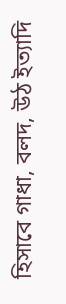হিসাবে গাধা, বলদ, উঠ ইত্যাদি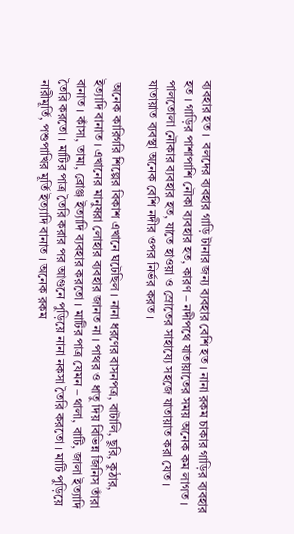ব্যবহার হত ।  বলদের ব্যবহার গাড়ি টানার জন্য ব্যবহার বেশি হত । নানা রকম চাকার গাড়ির ব্যবহার হত । গাড়ির পাশাপাশি নৌকা ব্যবহার হত, কারণ – নদীপথে যাতায়াতের সময় অনেক কম লাগত । পালতোলা নৌকার ব্যবহার হত, যাতে হাওয়া ও স্রোতের সাহায্যে সহজে যাতায়াত করা যেত । যাতায়াত ব্যবস্থা অনেক বেশি নদীর ওপর নির্ভর করত ।

 অনেক কারিগরি শিল্পের বিকাশ এখানে ঘটেছিল । নানা ধরণের বাসনপত্র, বাটালি, ছুরি, কুঠার, ইত্যাদি বানাত । এখানের মানুষরা লোহার ব্যবহার জানত না । পাথর ও ধাতু দিয় বিভিন্ন জিনিস তাঁরা বানাত । কাঁসা, তামা, ব্রোঞ্জ ইত্যাদি ব্যবহার করতো । মাটির পাত্র যেমন – থালা, বাটি, জালা ইত্যাদি তৈরি করতো । মাটির পাত্র তৈরি করার পর আগুনে পুড়িয়ে নানা নকসা তৈরি করতো । মাটি পুড়িয়ে নারীমূর্তি, পশুপাখির মূর্তি ইত্যাদি বানাত । অনেক রকম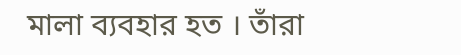মালা ব্যবহার হত । তাঁরা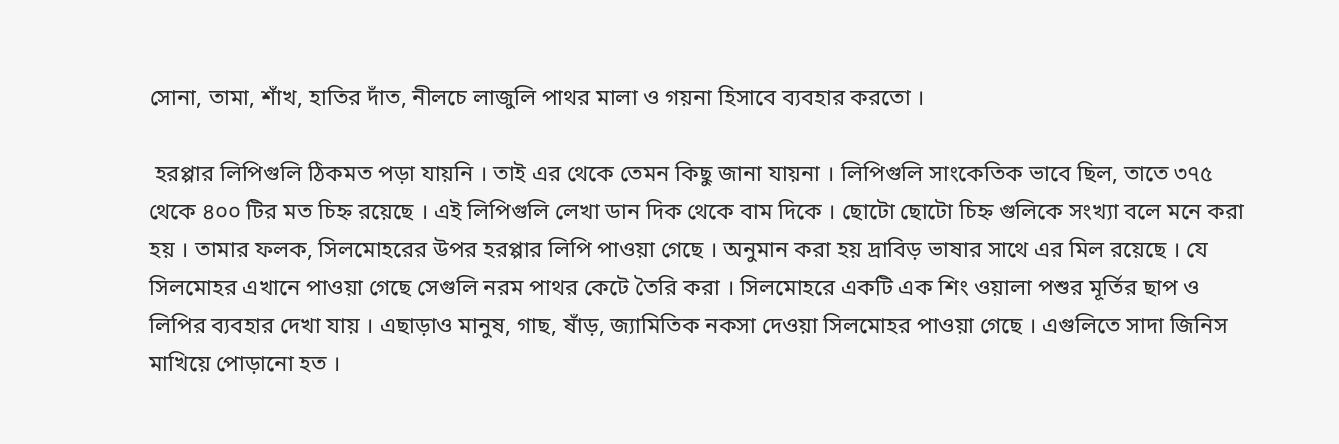সোনা, তামা, শাঁখ, হাতির দাঁত, নীলচে লাজুলি পাথর মালা ও গয়না হিসাবে ব্যবহার করতো ।

 হরপ্পার লিপিগুলি ঠিকমত পড়া যায়নি । তাই এর থেকে তেমন কিছু জানা যায়না । লিপিগুলি সাংকেতিক ভাবে ছিল, তাতে ৩৭৫ থেকে ৪০০ টির মত চিহ্ন রয়েছে । এই লিপিগুলি লেখা ডান দিক থেকে বাম দিকে । ছোটো ছোটো চিহ্ন গুলিকে সংখ্যা বলে মনে করা হয় । তামার ফলক, সিলমোহরের উপর হরপ্পার লিপি পাওয়া গেছে । অনুমান করা হয় দ্রাবিড় ভাষার সাথে এর মিল রয়েছে । যে সিলমোহর এখানে পাওয়া গেছে সেগুলি নরম পাথর কেটে তৈরি করা । সিলমোহরে একটি এক শিং ওয়ালা পশুর মূর্তির ছাপ ও লিপির ব্যবহার দেখা যায় । এছাড়াও মানুষ, গাছ, ষাঁড়, জ্যামিতিক নকসা দেওয়া সিলমোহর পাওয়া গেছে । এগুলিতে সাদা জিনিস মাখিয়ে পোড়ানো হত ।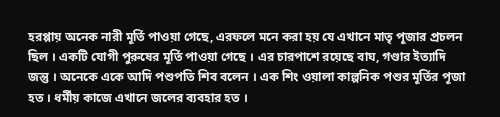হরপ্পায় অনেক নারী মূর্তি পাওয়া গেছে, এরফলে মনে করা হয় যে এখানে মাতৃ পূজার প্রচলন ছিল । একটি যোগী পুরুষের মূর্তি পাওয়া গেছে । এর চারপাশে রয়েছে বাঘ, গণ্ডার ইত্যাদি জন্তু । অনেকে একে আদি পশুপতি শিব বলেন । এক শিং ওয়ালা কাল্পনিক পশুর মূর্তির পূজা হত । ধর্মীয় কাজে এখানে জলের ব্যবহার হত ।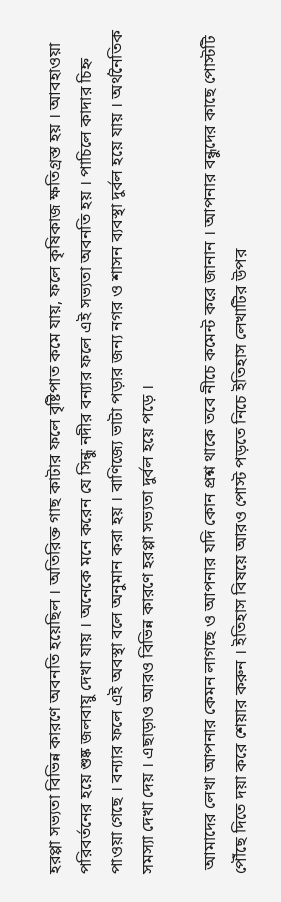হরপ্পা সভ্যতা বিভিন্ন কারণে অবনতি হয়েছিল । অতিরিক্ত গাছ কাটার ফলে বৃষ্টিপাত কমে যায়, ফলে কৃষিকাজ ক্ষতিগ্রস্ত হয় । আবহাওয়া পরিবর্তনের হয়ে শুষ্ক জলবায়ু দেখা যায় । অনেকে মনে করেন যে সিন্ধু নদীর বন্যার ফলে এই সভ্যতা অবনতি হয় । পাচিলে কাদার চিহ্ন পাওয়া গেছে । বন্যার ফলে এই অবস্থা বলে অনুমান করা হয় । বাণিজ্যে ভাটা পড়ার জন্য নগর ও শাসন ব্যবস্থা দুর্বল হয়ে যায় । অর্থনৈতিক সমস্যা দেখা দেয় । এছাড়াও আরও বিভিন্ন কারণে হরপ্পা সভ্যতা দুর্বল হয়ে পড়ে ।

 আমাদের লেখা আপনার কেমন লাগছে ও আপনার যদি কোন প্রশ্ন থাকে তবে নীচে কমেন্ট করে জানান । আপনার বন্ধুদের কাছে পোস্টটি পৌঁছে দিতে দয়া করে শেয়ার করুন । ইতিহাস বিষয়ে আরও পোস্ট পড়তে নিচে ইতিহাস লেখাটির উপর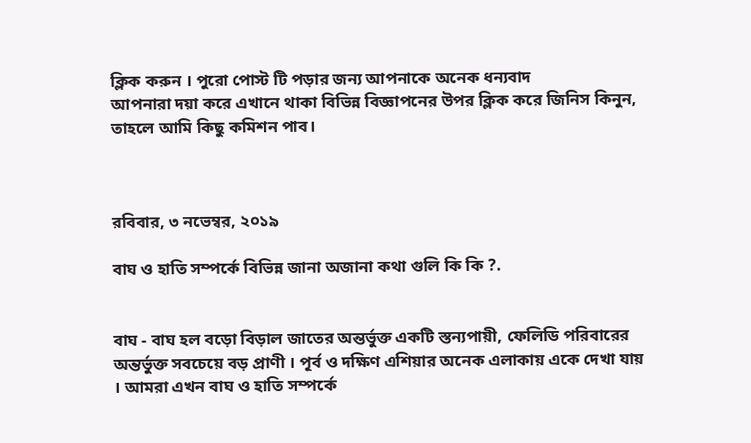ক্লিক করুন । পুরো পোস্ট টি পড়ার জন্য আপনাকে অনেক ধন্যবাদ
আপনারা দয়া করে এখানে থাকা বিভিন্ন বিজ্ঞাপনের উপর ক্লিক করে জিনিস কিনুন, তাহলে আমি কিছু কমিশন পাব।



রবিবার, ৩ নভেম্বর, ২০১৯

বাঘ ও হাতি সম্পর্কে বিভিন্ন জানা অজানা কথা গুলি কি কি ?.


বাঘ - বাঘ হল বড়ো বিড়াল জাতের অন্তর্ভুক্ত একটি স্তন্যপায়ী, ফেলিডি পরিবারের অন্তর্ভুক্ত সবচেয়ে বড় প্রাণী । পূর্ব ও দক্ষিণ এশিয়ার অনেক এলাকায় একে দেখা যায় । আমরা এখন বাঘ ও হাতি সম্পর্কে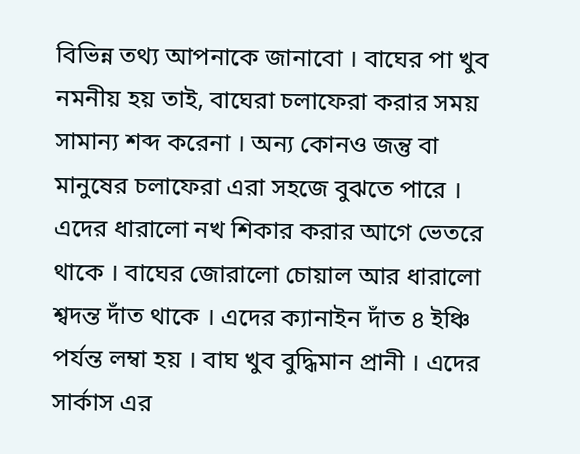বিভিন্ন তথ্য আপনাকে জানাবো । বাঘের পা খুব নমনীয় হয় তাই, বাঘেরা চলাফেরা করার সময় সামান্য শব্দ করেনা । অন্য কোনও জন্তু বা মানুষের চলাফেরা এরা সহজে বুঝতে পারে । এদের ধারালো নখ শিকার করার আগে ভেতরে থাকে । বাঘের জোরালো চোয়াল আর ধারালো শ্বদন্ত দাঁত থাকে । এদের ক্যানাইন দাঁত ৪ ইঞ্চি পর্যন্ত লম্বা হয় । বাঘ খুব বুদ্ধিমান প্রানী । এদের সার্কাস এর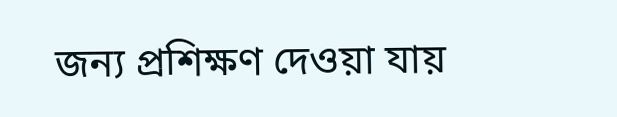জন্য প্রশিক্ষণ দেওয়া যায়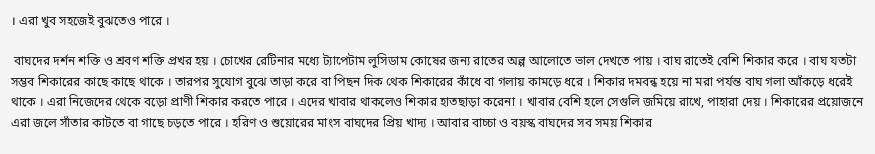। এরা খুব সহজেই বুঝতেও পারে ।

 বাঘদের দর্শন শক্তি ও শ্রবণ শক্তি প্রখর হয় । চোখের রেটিনার মধ্যে ট্যাপেটাম লুসিডাম কোষের জন্য রাতের অল্প আলোতে ভাল দেখতে পায় । বাঘ রাতেই বেশি শিকার করে । বাঘ যতটা সম্ভব শিকারের কাছে কাছে থাকে । তারপর সুযোগ বুঝে তাড়া করে বা পিছন দিক থেক শিকারের কাঁধে বা গলায় কামড়ে ধরে । শিকার দমবন্ধ হয়ে না মরা পর্যন্ত বাঘ গলা আঁকড়ে ধরেই থাকে । এরা নিজেদের থেকে বড়ো প্রাণী শিকার করতে পারে । এদের খাবার থাকলেও শিকার হাতছাড়া করেনা । খাবার বেশি হলে সেগুলি জমিয়ে রাখে, পাহারা দেয় । শিকারের প্রয়োজনে এরা জলে সাঁতার কাটতে বা গাছে চড়তে পারে । হরিণ ও শুয়োরের মাংস বাঘদের প্রিয় খাদ্য । আবার বাচ্চা ও বয়স্ক বাঘদের সব সময় শিকার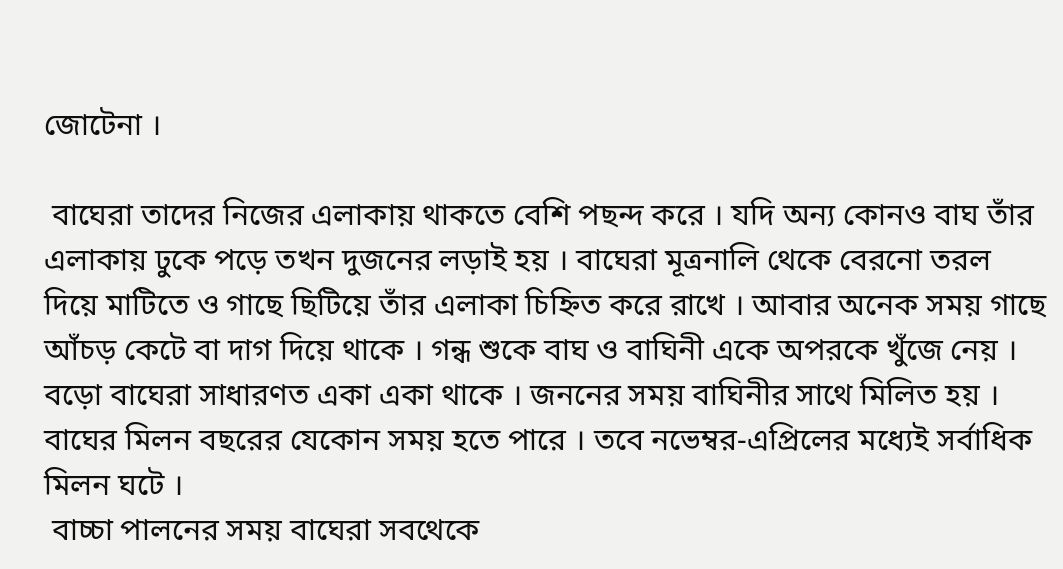জোটেনা ।

 বাঘেরা তাদের নিজের এলাকায় থাকতে বেশি পছন্দ করে । যদি অন্য কোনও বাঘ তাঁর এলাকায় ঢুকে পড়ে তখন দুজনের লড়াই হয় । বাঘেরা মূত্রনালি থেকে বেরনো তরল দিয়ে মাটিতে ও গাছে ছিটিয়ে তাঁর এলাকা চিহ্নিত করে রাখে । আবার অনেক সময় গাছে আঁচড় কেটে বা দাগ দিয়ে থাকে । গন্ধ শুকে বাঘ ও বাঘিনী একে অপরকে খুঁজে নেয় । বড়ো বাঘেরা সাধারণত একা একা থাকে । জননের সময় বাঘিনীর সাথে মিলিত হয় । বাঘের মিলন বছরের যেকোন সময় হতে পারে । তবে নভেম্বর-এপ্রিলের মধ্যেই সর্বাধিক মিলন ঘটে ।
 বাচ্চা পালনের সময় বাঘেরা সবথেকে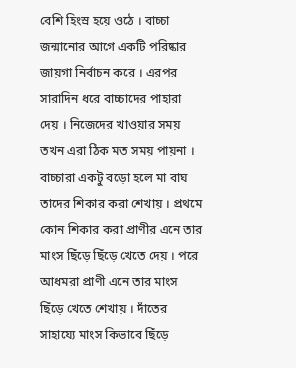বেশি হিংস্র হয়ে ওঠে । বাচ্চা জন্মানোর আগে একটি পরিষ্কার জায়গা নির্বাচন করে । এরপর সারাদিন ধরে বাচ্চাদের পাহারা দেয় । নিজেদের খাওয়ার সময় তখন এরা ঠিক মত সময় পায়না । বাচ্চারা একটু বড়ো হলে মা বাঘ তাদের শিকার করা শেখায় । প্রথমে কোন শিকার করা প্রাণীর এনে তার মাংস ছিঁড়ে ছিঁড়ে খেতে দেয় । পরে আধমরা প্রাণী এনে তার মাংস ছিঁড়ে খেতে শেখায় । দাঁতের সাহায্যে মাংস কিভাবে ছিঁড়ে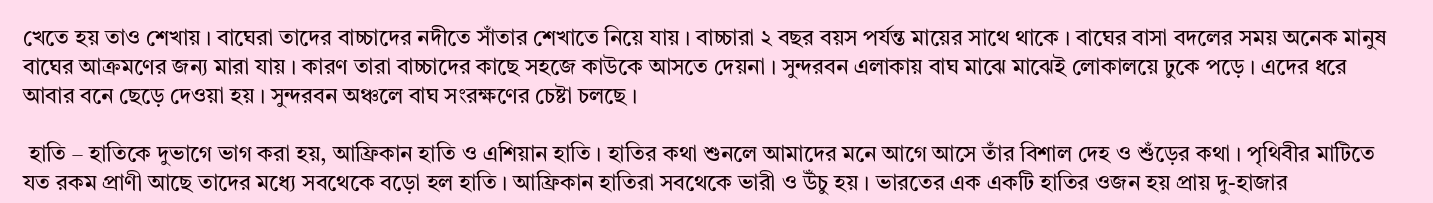খেতে হয় তাও শেখায় । বাঘেরা তাদের বাচ্চাদের নদীতে সাঁতার শেখাতে নিয়ে যায় । বাচ্চারা ২ বছর বয়স পর্যন্ত মায়ের সাথে থাকে । বাঘের বাসা বদলের সময় অনেক মানুষ বাঘের আক্রমণের জন্য মারা যায় । কারণ তারা বাচ্চাদের কাছে সহজে কাউকে আসতে দেয়না । সুন্দরবন এলাকায় বাঘ মাঝে মাঝেই লোকালয়ে ঢুকে পড়ে । এদের ধরে আবার বনে ছেড়ে দেওয়া হয় । সুন্দরবন অঞ্চলে বাঘ সংরক্ষণের চেষ্টা চলছে ।

 হাতি – হাতিকে দুভাগে ভাগ করা হয়, আফ্রিকান হাতি ও এশিয়ান হাতি । হাতির কথা শুনলে আমাদের মনে আগে আসে তাঁর বিশাল দেহ ও শুঁড়ের কথা । পৃথিবীর মাটিতে যত রকম প্রাণী আছে তাদের মধ্যে সবথেকে বড়ো হল হাতি । আফ্রিকান হাতিরা সবথেকে ভারী ও উঁচু হয় । ভারতের এক একটি হাতির ওজন হয় প্রায় দু-হাজার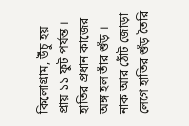কিলোগ্রাম, উঁচু হয় প্রায় ১১ ফুট পর্যন্ত । হাতির প্রধান কাজের অঙ্গ হল তাঁর শুঁড় । নাক আর ঠোঁট জোড়া লেগে হাতির শুঁড় তৈরি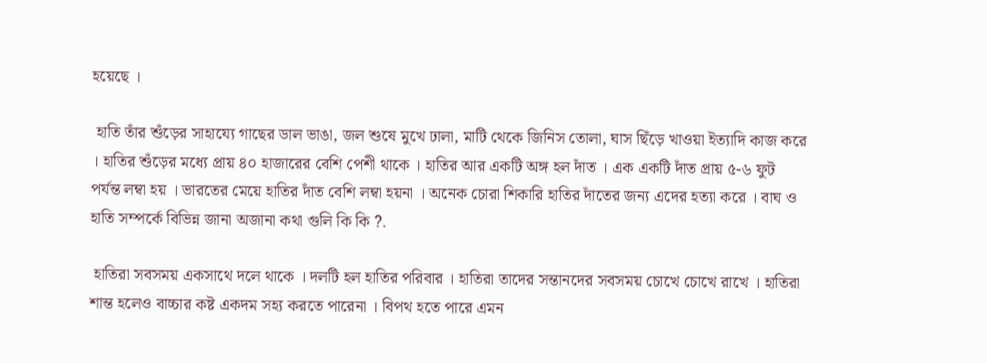হয়েছে ।

 হাতি তাঁর শুঁড়ের সাহায্যে গাছের ডাল ভাঙা, জল শুষে মুখে ঢালা, মাটি থেকে জিনিস তোলা, ঘাস ছিঁড়ে খাওয়া ইত্যাদি কাজ করে । হাতির শুঁড়ের মধ্যে প্রায় ৪০ হাজারের বেশি পেশী থাকে । হাতির আর একটি অঙ্গ হল দাঁত । এক একটি দাঁত প্রায় ৫-৬ ফুট পর্যন্ত লম্বা হয় । ভারতের মেয়ে হাতির দাঁত বেশি লম্বা হয়না । অনেক চোরা শিকারি হাতির দাঁতের জন্য এদের হত্যা করে । বাঘ ও হাতি সম্পর্কে বিভিন্ন জানা অজানা কথা গুলি কি কি ?.

 হাতিরা সবসময় একসাথে দলে থাকে । দলটি হল হাতির পরিবার । হাতিরা তাদের সন্তানদের সবসময় চোখে চোখে রাখে । হাতিরা শান্ত হলেও বাচ্চার কষ্ট একদম সহ্য করতে পারেনা । বিপথ হতে পারে এমন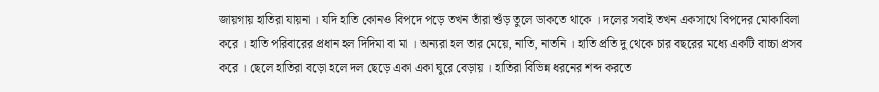জায়গায় হাতিরা যায়না । যদি হাতি কোনও বিপদে পড়ে তখন তাঁরা শুঁড় তুলে ডাকতে থাকে । দলের সবাই তখন একসাথে বিপদের মোকাবিলা করে । হাতি পরিবারের প্রধান হল দিদিমা বা মা । অন্যরা হল তার মেয়ে, নাতি, নাতনি । হাতি প্রতি দু থেকে চার বছরের মধ্যে একটি বাচ্চা প্রসব করে । ছেলে হাতিরা বড়ো হলে দল ছেড়ে একা একা ঘুরে বেড়ায় । হাতিরা বিভিন্ন ধরনের শব্দ করতে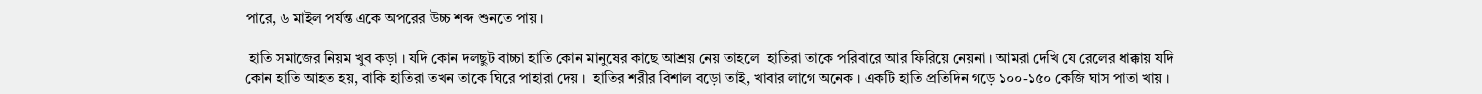পারে, ৬ মাইল পর্যন্ত একে অপরের উচ্চ শব্দ শুনতে পায় ।

 হাতি সমাজের নিয়ম খুব কড়া । যদি কোন দলছুট বাচ্চা হাতি কোন মানুষের কাছে আশ্রয় নেয় তাহলে  হাতিরা তাকে পরিবারে আর ফিরিয়ে নেয়না । আমরা দেখি যে রেলের ধাক্কায় যদি কোন হাতি আহত হয়, বাকি হাতিরা তখন তাকে ঘিরে পাহারা দেয় ।  হাতির শরীর বিশাল বড়ো তাই, খাবার লাগে অনেক । একটি হাতি প্রতিদিন গড়ে ১০০-১৫০ কেজি ঘাস পাতা খায় ।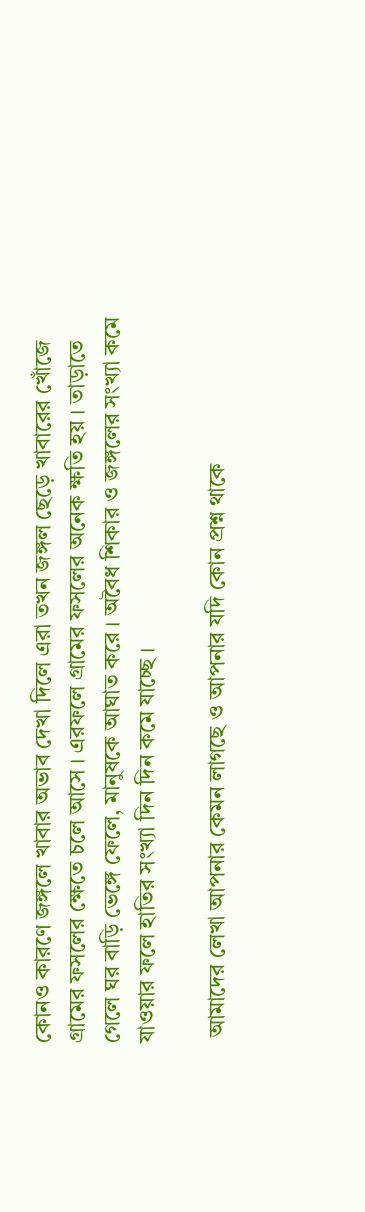কোনও কারণে জঙ্গলে খাবার অভাব দেখা দিলে এরা তখন জঙ্গল ছেড়ে খাবারের খোঁজে গ্রামের ফসলের ক্ষেতে চলে আসে । এরফলে গ্রামের ফসলের অনেক ক্ষতি হয় । তাড়াতে গেলে ঘর বাড়ি ভেঙ্গে ফেলে, মানুষকে আঘাত করে । অবৈধ শিকার ও জঙ্গলের সংখ্যা কমে যাওয়ার ফলে হাতির সংখ্যা দিন দিন কমে যাচ্ছে ।

 আমাদের লেখা আপনার কেমন লাগছে ও আপনার যদি কোন প্রশ্ন থাকে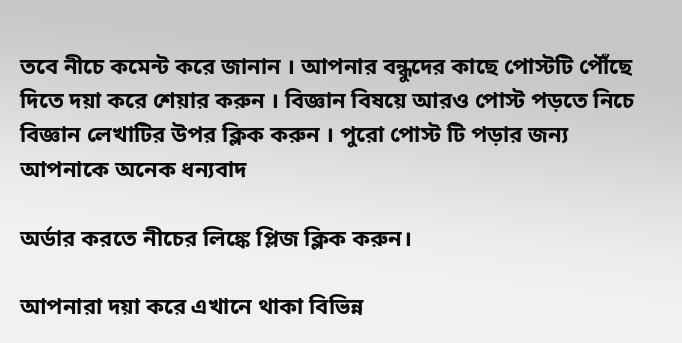তবে নীচে কমেন্ট করে জানান । আপনার বন্ধুদের কাছে পোস্টটি পৌঁছে দিতে দয়া করে শেয়ার করুন । বিজ্ঞান বিষয়ে আরও পোস্ট পড়তে নিচে বিজ্ঞান লেখাটির উপর ক্লিক করুন । পুরো পোস্ট টি পড়ার জন্য আপনাকে অনেক ধন্যবাদ

অর্ডার করতে নীচের লিঙ্কে প্লিজ ক্লিক করুন।

আপনারা দয়া করে এখানে থাকা বিভিন্ন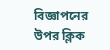বিজ্ঞাপনের উপর ক্লিক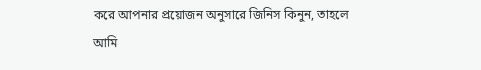করে আপনার প্রয়োজন অনুসারে জিনিস কিনুন, তাহলে আমি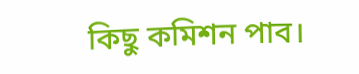কিছু কমিশন পাব।